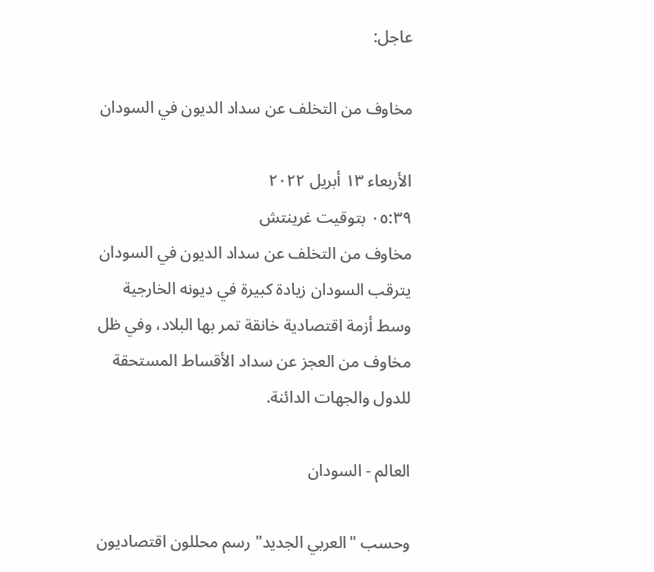عاجل:

مخاوف من التخلف عن سداد الديون في السودان

الأربعاء ١٣ أبريل ٢٠٢٢
٠٥:٣٩ بتوقيت غرينتش
مخاوف من التخلف عن سداد الديون في السودان يترقب السودان زيادة كبيرة في ديونه الخارجية وسط أزمة اقتصادية خانقة تمر بها البلاد، وفي ظل مخاوف من العجز عن سداد الأقساط المستحقة للدول والجهات الدائنة.

العالم - السودان

وحسب "العربي الجديد" رسم محللون اقتصاديون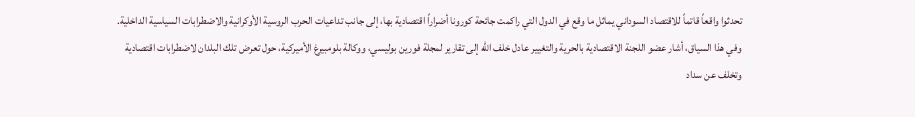تحدثوا واقعاً قاتماً للاقتصاد السوداني يماثل ما وقع في الدول التي راكمت جائحة كورونا أضراراً اقتصادية بها، إلى جانب تداعيات الحرب الروسية الأوكرانية والاضطرابات السياسية الداخلية.
وفي هذا السياق، أشار عضو اللجنة الاقتصادية بالحرية والتغيير عادل خلف الله إلى تقارير لمجلة فورين بوليسي، ووكالة بلومبيرغ الأميركية، حول تعرض تلك البلدان لاضطرابات اقتصادية وتخلف عن سداد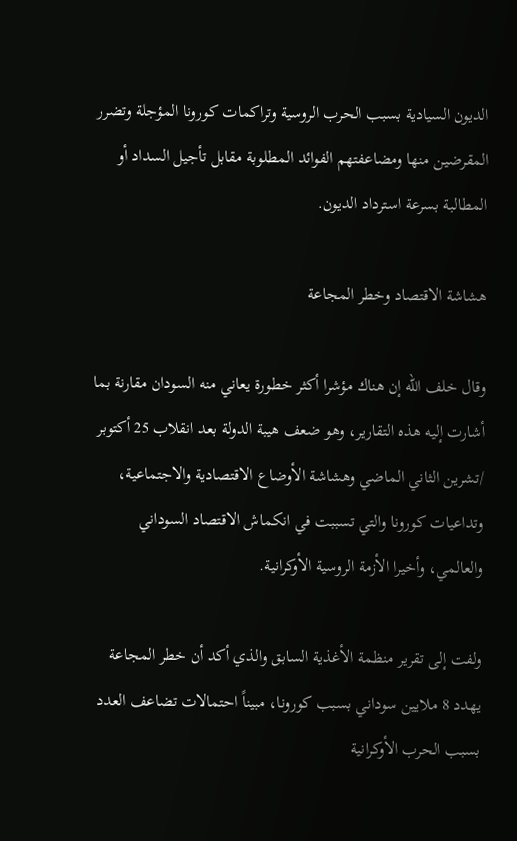الديون السيادية بسبب الحرب الروسية وتراكمات كورونا المؤجلة وتضرر المقرضين منها ومضاعفتهم الفوائد المطلوبة مقابل تأجيل السداد أو المطالبة بسرعة استرداد الديون.

هشاشة الاقتصاد وخطر المجاعة

وقال خلف الله إن هناك مؤشرا أكثر خطورة يعاني منه السودان مقارنة بما أشارت إليه هذه التقارير، وهو ضعف هيبة الدولة بعد انقلاب 25 أكتوبر /تشرين الثاني الماضي وهشاشة الأوضاع الاقتصادية والاجتماعية، وتداعيات كورونا والتي تسببت في انكماش الاقتصاد السوداني والعالمي، وأخيرا الأزمة الروسية الأوكرانية.

ولفت إلى تقرير منظمة الأغذية السابق والذي أكد أن خطر المجاعة يهدد 8 ملايين سوداني بسبب كورونا، مبيناً احتمالات تضاعف العدد بسبب الحرب الأوكرانية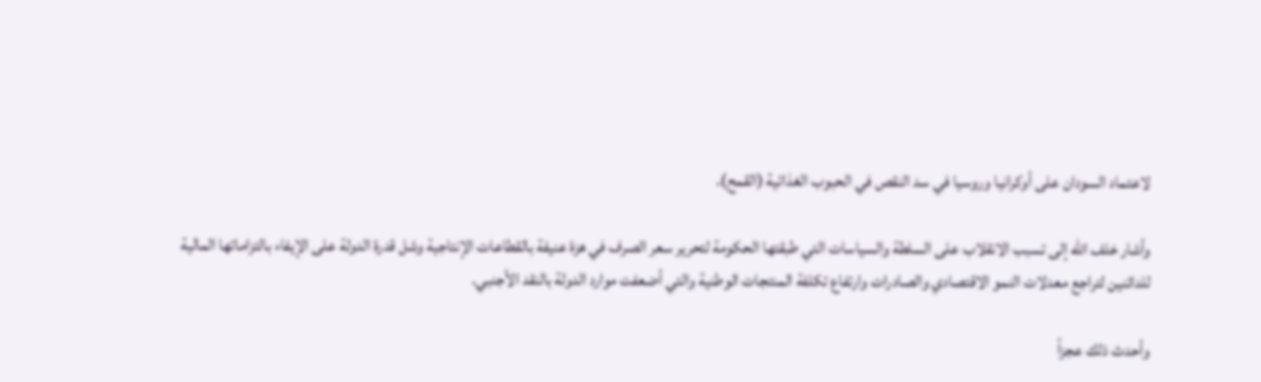لاعتماد السودان على أوكرانيا وروسيا في سد النقص في الحبوب الغذائية (القمح).

وأشار خلف الله إلى تسبب الانقلاب على السلطة والسياسات التي طبقتها الحكومة لتحرير سعر الصرف في هزة عنيفة بالقطاعات الإنتاجية وشل قدرة الدولة على الإيفاء بالتزاماتها المالية للدائنين لتراجع معدلات النمو الاقتصادي والصادرات وارتفاع تكلفة المنتجات الوطنية والتي أضعفت موارد الدولة بالنقد الأجنبي.

وأحدث ذلك عجزاً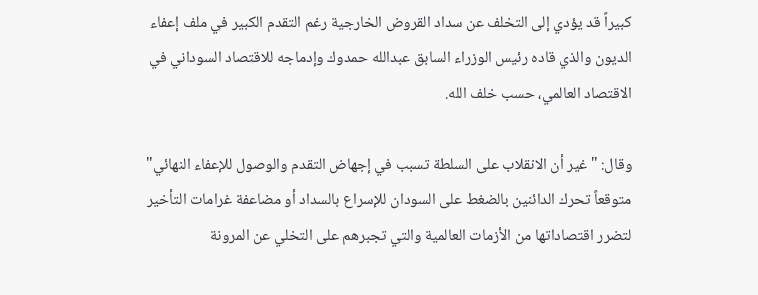كبيراً قد يؤدي إلى التخلف عن سداد القروض الخارجية رغم التقدم الكبير في ملف إعفاء الديون والذي قاده رئيس الوزراء السابق عبدالله حمدوك وإدماجه للاقتصاد السوداني في الاقتصاد العالمي، حسب خلف الله.

وقال: "غير أن الانقلاب على السلطة تسبب في إجهاض التقدم والوصول للإعفاء النهائي" متوقعاً تحرك الدائنين بالضغط على السودان للإسراع بالسداد أو مضاعفة غرامات التأخير لتضرر اقتصاداتها من الأزمات العالمية والتي تجبرهم على التخلي عن المرونة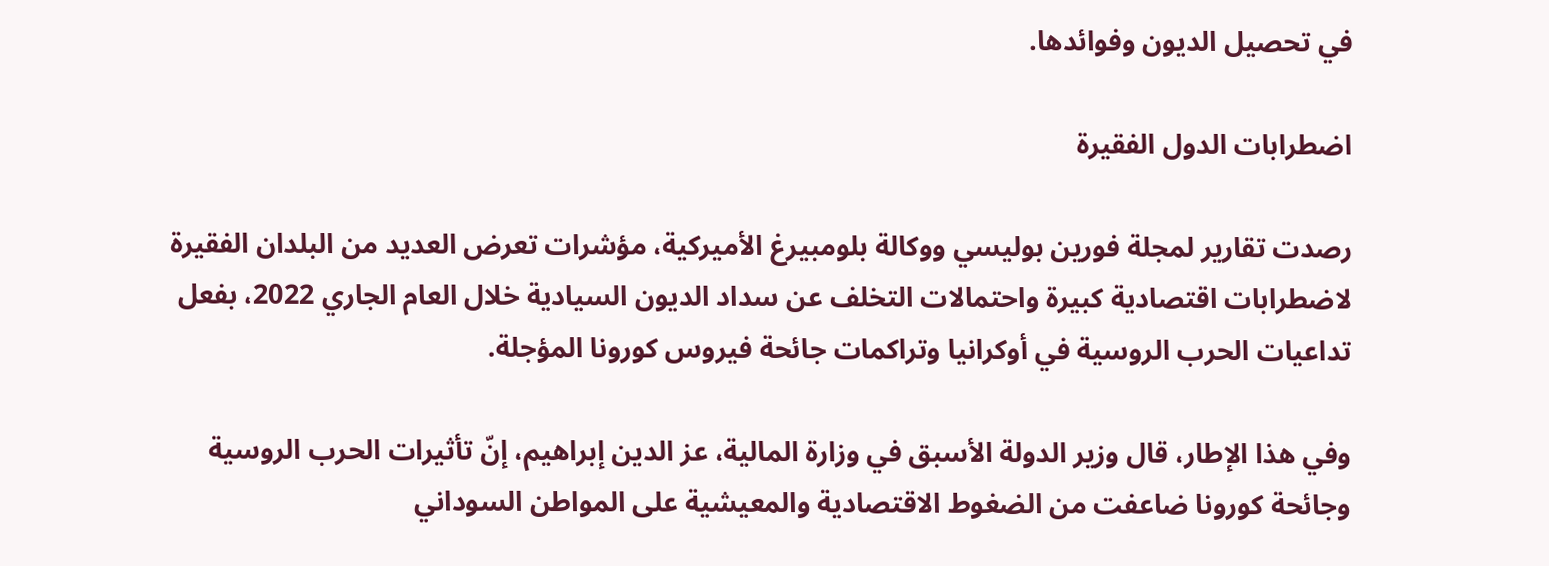في تحصيل الديون وفوائدها.

اضطرابات الدول الفقيرة

رصدت تقارير لمجلة فورين بوليسي ووكالة بلومبيرغ الأميركية، مؤشرات تعرض العديد من البلدان الفقيرة لاضطرابات اقتصادية كبيرة واحتمالات التخلف عن سداد الديون السيادية خلال العام الجاري 2022، بفعل تداعيات الحرب الروسية في أوكرانيا وتراكمات جائحة فيروس كورونا المؤجلة.

وفي هذا الإطار، قال وزير الدولة الأسبق في وزارة المالية، عز الدين إبراهيم، إنّ تأثيرات الحرب الروسية وجائحة كورونا ضاعفت من الضغوط الاقتصادية والمعيشية على المواطن السوداني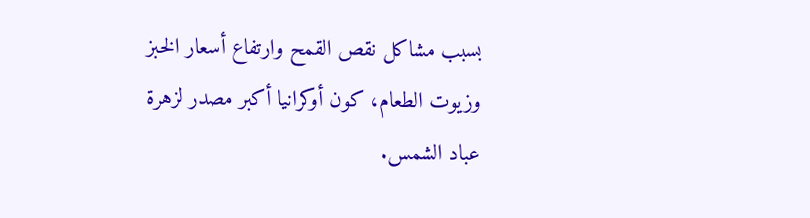بسبب مشاكل نقص القمح وارتفاع أسعار الخبز وزيوت الطعام، كون أوكرانيا أكبر مصدر لزهرة عباد الشمس.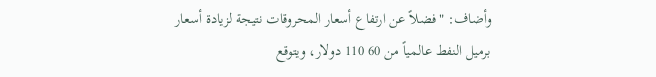وأضاف: "فضلاً عن ارتفاع أسعار المحروقات نتيجة لزيادة أسعار برميل النفط عالمياً من 60 110 دولار، ويتوقع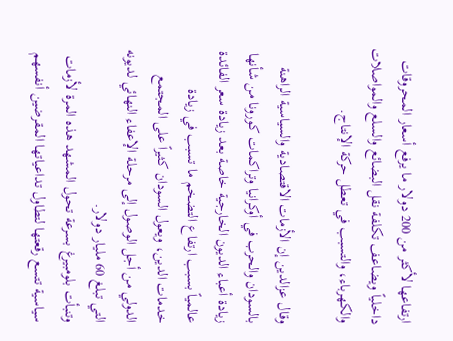ارتفاعها لأكثر من 200 دولار ما يرفع أسعار المحروقات داخلياً ويضاعف تكلفة نقل البضائع والسلع والمواصلات والكهرباء، والتسبب في تعطل حركة الإنتاج.

وقال عزالدين إن الأزمات الاقتصادية والسياسية الراهنة بالسودان والحرب في أوكرانيا وتراكمات كورونا من شأنها زيادة أعباء الديون الخارجية خاصة بعد زيادة سعر الفائدة عالمياً بسبب ارتفاع التضخم ما تسبب في زيادة خدمات الدين، ويعول السودان كثيراً على المجتمع الدولي من أجل الوصول إلى مرحلة الإعفاء النهائي لديونه التي تبلغ 60 مليار دولار.
وتنبأت بلومبيرغ بسرعة تحول المشهد هذه المرة لأزمات سياسية تتسع رقعتها لتطاول تداعياتها المقرضين أنفسهم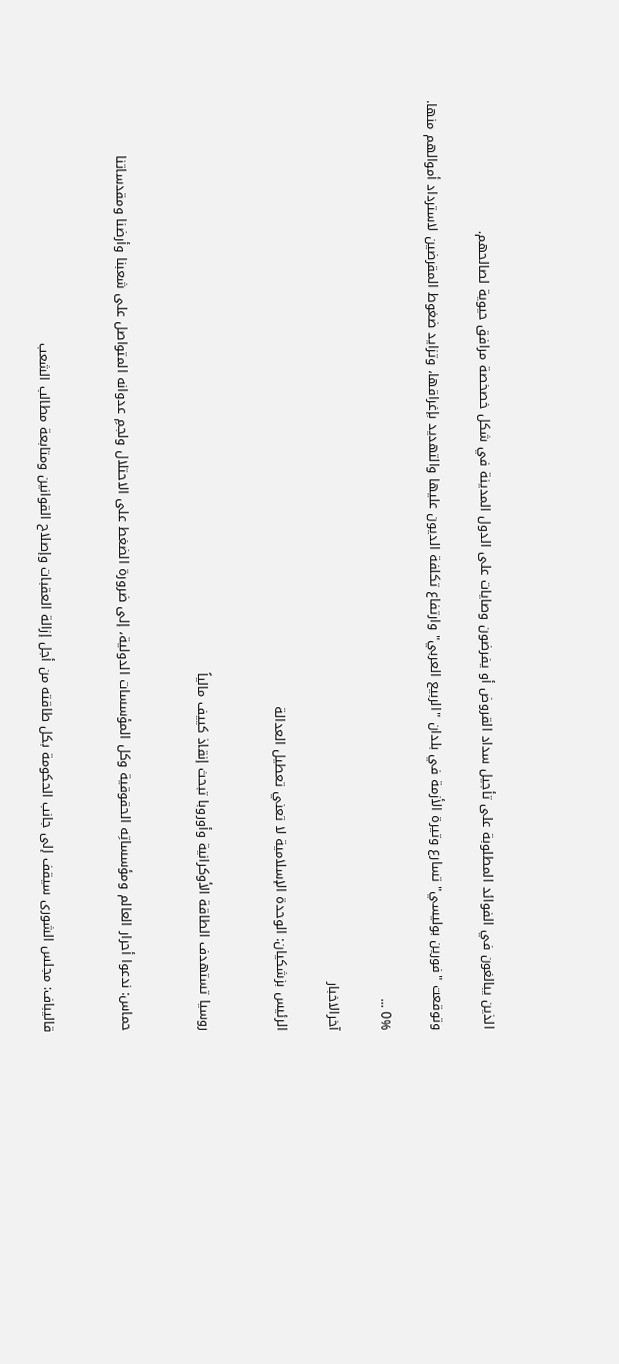الذين يبالغون في الفوائد المطلوبة على تأجيل سداد القروض أو يفرضون وصايات على الدول المدينة في شكل خصخصة مرافق حيوية لصالحهم.

وتوقعت "فورين بوليسي" تسارع وتيرة الأزمة في بلدان "الربيع العربي" وارتفاع تكلفة الديون عليها والتهديد بإغراقها، وتزايد ضغوط المقرضين لاسترداد أموالهم منها.

0% ...

آخرالاخبار

الرئیس بزشكيان: الوحدة الإسلامية لا تعني تعطيل العدالة


روسيا تستهدف الطاقة الأوكرانية وأوروبا تبحث إنقاذ كييف مالياً


حماس: ندعوا أحرار العالم ومؤسساتِه الحقوقية وكل المؤسسات الدولية، إلى ضرورة الضغط على الاحتلال ولجمِ عدوانه المتواصل على شعبنا وأرضنا ومقدساتنا


قاليباف: مجلس الشورى سيقف إلى جانب الحكومة بكل طاقته من أجل إزالة العقبات وإصلاح القوانين ومتابعة مطالب الشعب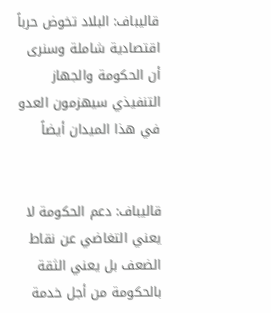قاليباف: البلاد تخوض حرباً اقتصادية شاملة وسنرى أن الحكومة والجهاز التنفيذي سيهزمون العدو في هذا الميدان أيضاً


قاليباف: دعم الحكومة لا يعني التغاضي عن نقاط الضعف بل يعني الثقة بالحكومة من أجل خدمة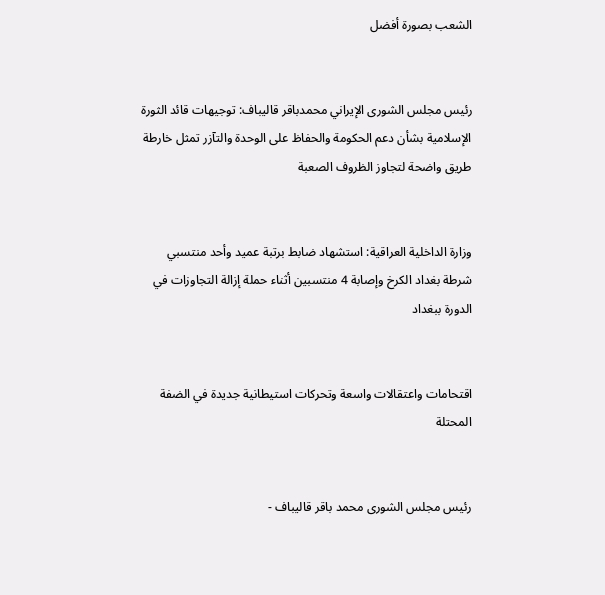الشعب بصورة أفضل


رئيس مجلس الشورى الإيراني محمدباقر قاليباف: توجيهات قائد الثورة الإسلامية بشأن دعم الحكومة والحفاظ على الوحدة والتآزر تمثل خارطة طريق واضحة لتجاوز الظروف الصعبة


وزارة الداخلية العراقية: استشهاد ضابط برتبة عميد وأحد منتسبي شرطة بغداد الكرخ وإصابة 4 منتسبين أثناء حملة إزالة التجاوزات في الدورة ببغداد


اقتحامات واعتقالات واسعة وتحركات استيطانية جديدة في الضفة المحتلة


رئيس مجلس الشورى محمد باقر قاليباف -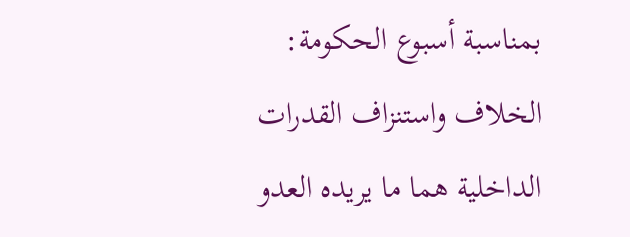بمناسبة أسبوع الحكومة: الخلاف واستنزاف القدرات الداخلية هما ما يريده العدو